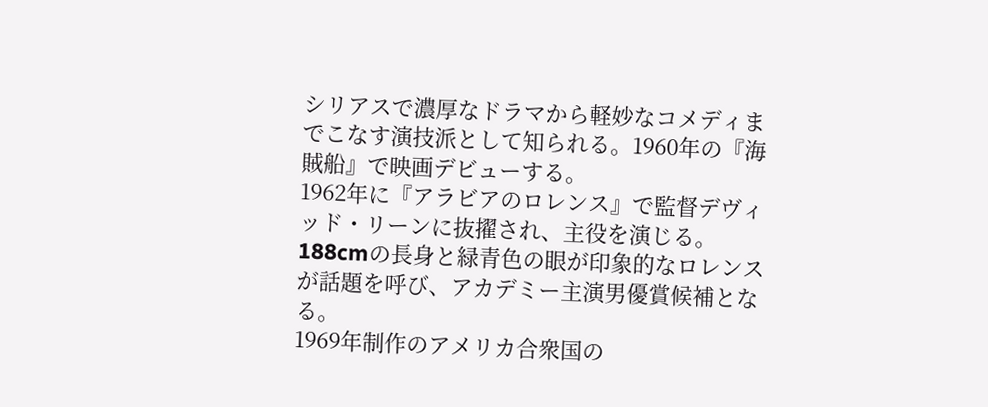シリアスで濃厚なドラマから軽妙なコメディまでこなす演技派として知られる。1960年の『海賊船』で映画デビューする。
1962年に『アラビアのロレンス』で監督デヴィッド・リーンに抜擢され、主役を演じる。
188cmの長身と緑青色の眼が印象的なロレンスが話題を呼び、アカデミー主演男優賞候補となる。
1969年制作のアメリカ合衆国の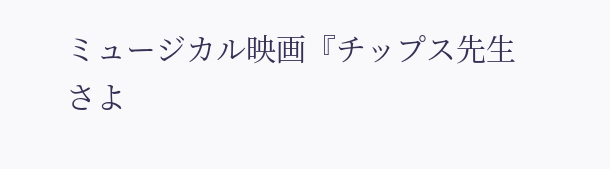ミュージカル映画『チップス先生さよ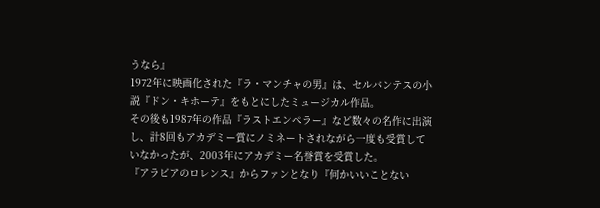うなら』
1972年に映画化された『ラ・マンチャの男』は、セルバンテスの小説『ドン・キホーテ』をもとにしたミュージカル作品。
その後も1987年の作品『ラストエンペラー』など数々の名作に出演し、計8回もアカデミー賞にノミネートされながら一度も受賞していなかったが、2003年にアカデミー名誉賞を受賞した。
『アラビアのロレンス』からファンとなり『何かいいことない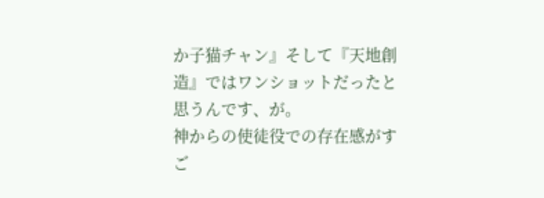か子猫チャン』そして『天地創造』ではワンショットだったと思うんです、が。
神からの使徒役での存在感がすご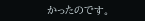かったのです。